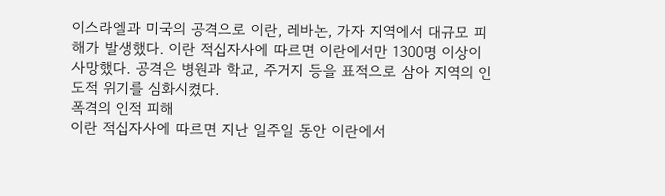이스라엘과 미국의 공격으로 이란, 레바논, 가자 지역에서 대규모 피해가 발생했다. 이란 적십자사에 따르면 이란에서만 1300명 이상이 사망했다. 공격은 병원과 학교, 주거지 등을 표적으로 삼아 지역의 인도적 위기를 심화시켰다.
폭격의 인적 피해
이란 적십자사에 따르면 지난 일주일 동안 이란에서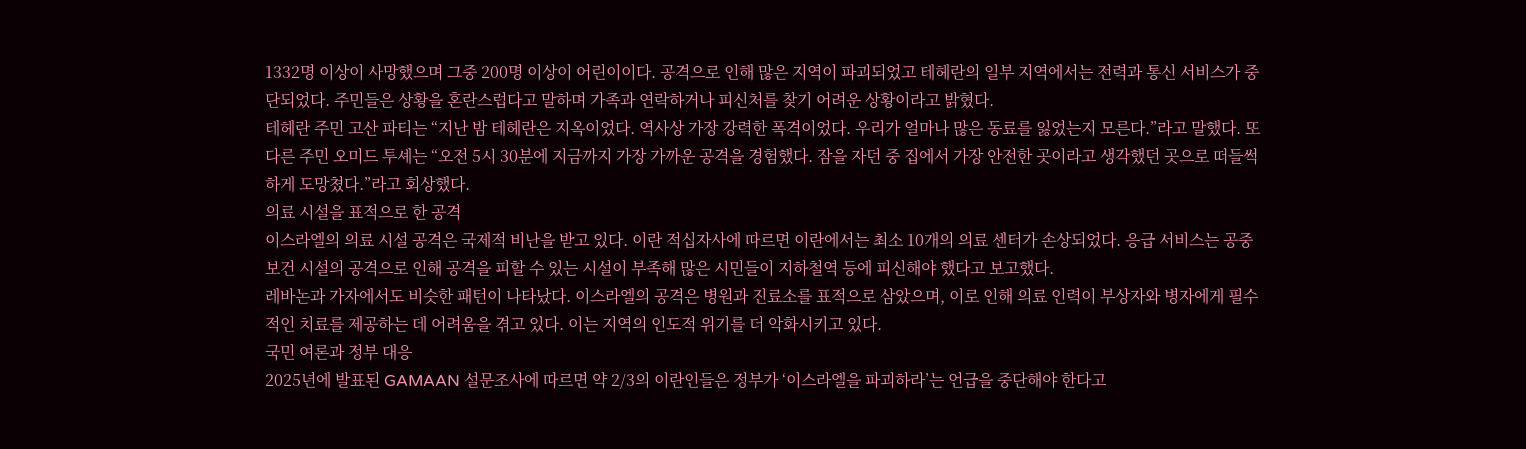1332명 이상이 사망했으며 그중 200명 이상이 어린이이다. 공격으로 인해 많은 지역이 파괴되었고 테헤란의 일부 지역에서는 전력과 통신 서비스가 중단되었다. 주민들은 상황을 혼란스럽다고 말하며 가족과 연락하거나 피신처를 찾기 어려운 상황이라고 밝혔다.
테헤란 주민 고산 파티는 “지난 밤 테헤란은 지옥이었다. 역사상 가장 강력한 폭격이었다. 우리가 얼마나 많은 동료를 잃었는지 모른다.”라고 말했다. 또 다른 주민 오미드 투셰는 “오전 5시 30분에 지금까지 가장 가까운 공격을 경험했다. 잠을 자던 중 집에서 가장 안전한 곳이라고 생각했던 곳으로 떠들썩하게 도망쳤다.”라고 회상했다.
의료 시설을 표적으로 한 공격
이스라엘의 의료 시설 공격은 국제적 비난을 받고 있다. 이란 적십자사에 따르면 이란에서는 최소 10개의 의료 센터가 손상되었다. 응급 서비스는 공중 보건 시설의 공격으로 인해 공격을 피할 수 있는 시설이 부족해 많은 시민들이 지하철역 등에 피신해야 했다고 보고했다.
레바논과 가자에서도 비슷한 패턴이 나타났다. 이스라엘의 공격은 병원과 진료소를 표적으로 삼았으며, 이로 인해 의료 인력이 부상자와 병자에게 필수적인 치료를 제공하는 데 어려움을 겪고 있다. 이는 지역의 인도적 위기를 더 악화시키고 있다.
국민 여론과 정부 대응
2025년에 발표된 GAMAAN 설문조사에 따르면 약 2/3의 이란인들은 정부가 ‘이스라엘을 파괴하라’는 언급을 중단해야 한다고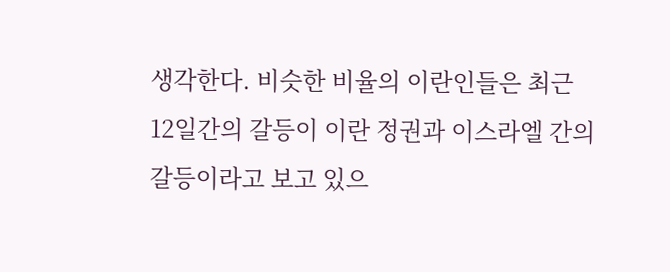생각한다. 비슷한 비율의 이란인들은 최근 12일간의 갈등이 이란 정권과 이스라엘 간의 갈등이라고 보고 있으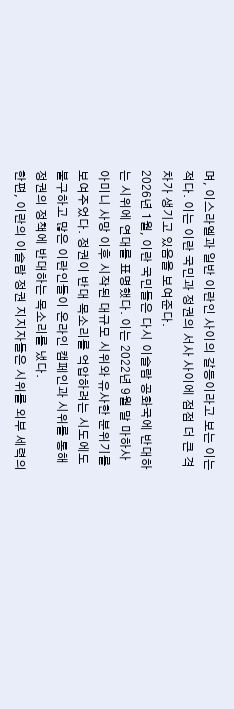며, 이스라엘과 일반 이란인 사이의 갈등이라고 보는 이는 적다. 이는 이란 국민과 정권의 서사 사이에 점점 더 큰 격차가 생기고 있음을 보여준다.
2026년 1월, 이란 국민들은 다시 이슬람 공화국에 반대하는 시위에 연대를 표명했다. 이는 2022년 9월 말 마하사 아미니 사망 이후 시작된 대규모 시위와 유사한 분위기를 보여주었다. 정권이 반대 목소리를 억압하려는 시도에도 불구하고 많은 이란인들이 온라인 캠페인과 시위를 통해 정권의 정책에 반대하는 목소리를 냈다.
한편, 이란의 이슬람 정권 지지자들은 시위를 외부 세력의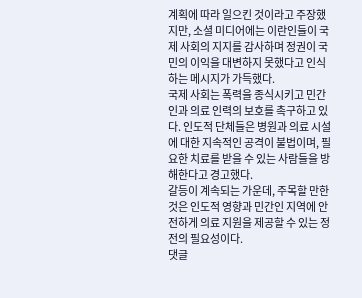계획에 따라 일으킨 것이라고 주장했지만, 소셜 미디어에는 이란인들이 국제 사회의 지지를 감사하며 정권이 국민의 이익을 대변하지 못했다고 인식하는 메시지가 가득했다.
국제 사회는 폭력을 종식시키고 민간인과 의료 인력의 보호를 촉구하고 있다. 인도적 단체들은 병원과 의료 시설에 대한 지속적인 공격이 불법이며, 필요한 치료를 받을 수 있는 사람들을 방해한다고 경고했다.
갈등이 계속되는 가운데, 주목할 만한 것은 인도적 영향과 민간인 지역에 안전하게 의료 지원을 제공할 수 있는 정전의 필요성이다.
댓글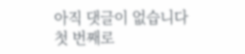아직 댓글이 없습니다
첫 번째로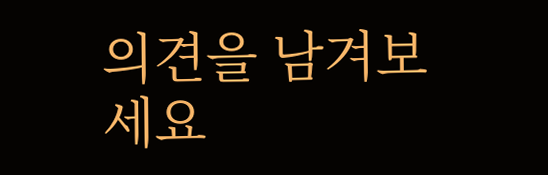의견을 남겨보세요